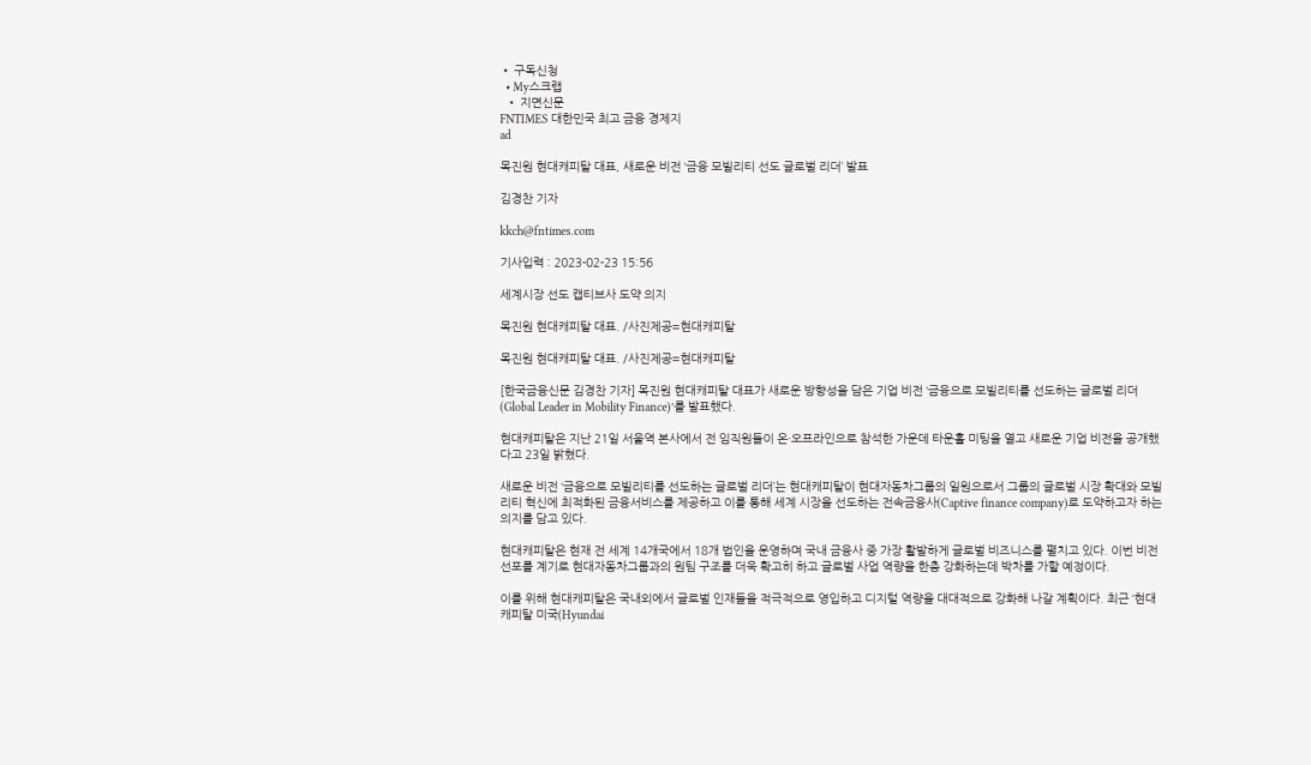• 구독신청
  • My스크랩
  • 지면신문
FNTIMES 대한민국 최고 금융 경제지
ad

목진원 현대캐피탈 대표, 새로운 비전 ‘금융 모빌리티 선도 글로벌 리더’ 발표

김경찬 기자

kkch@fntimes.com

기사입력 : 2023-02-23 15:56

세계시장 선도 캡티브사 도약 의지

목진원 현대캐피탈 대표. /사진제공=현대캐피탈

목진원 현대캐피탈 대표. /사진제공=현대캐피탈

[한국금융신문 김경찬 기자] 목진원 현대캐피탈 대표가 새로운 방향성을 담은 기업 비전 ‘금융으로 모빌리티를 선도하는 글로벌 리더(Global Leader in Mobility Finance)’를 발표했다.

현대캐피탈은 지난 21일 서울역 본사에서 전 임직원들이 온·오프라인으로 참석한 가운데 타운홀 미팅을 열고 새로운 기업 비전을 공개했다고 23일 밝혔다.

새로운 비전 ‘금융으로 모빌리티를 선도하는 글로벌 리더’는 현대캐피탈이 현대자동차그룹의 일원으로서 그룹의 글로벌 시장 확대와 모빌리티 혁신에 최적화된 금융서비스를 제공하고 이를 통해 세계 시장을 선도하는 전속금융사(Captive finance company)로 도약하고자 하는 의지를 담고 있다.

현대캐피탈은 현재 전 세계 14개국에서 18개 법인을 운영하며 국내 금융사 중 가장 활발하게 글로벌 비즈니스를 펼치고 있다. 이번 비전 선포를 계기로 현대자동차그룹과의 원팀 구조를 더욱 확고히 하고 글로벌 사업 역량을 한층 강화하는데 박차를 가할 예정이다.

이를 위해 현대캐피탈은 국내외에서 글로벌 인재들을 적극적으로 영입하고 디지털 역량을 대대적으로 강화해 나갈 계획이다. 최근 ‘현대캐피탈 미국(Hyundai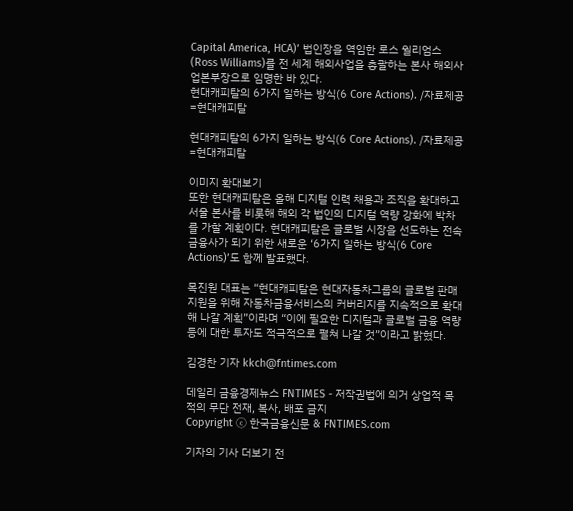Capital America, HCA)’ 법인장을 역임한 로스 윌리엄스(Ross Williams)를 전 세계 해외사업을 총괄하는 본사 해외사업본부장으로 임명한 바 있다.
현대캐피탈의 6가지 일하는 방식(6 Core Actions). /자료제공=현대캐피탈

현대캐피탈의 6가지 일하는 방식(6 Core Actions). /자료제공=현대캐피탈

이미지 확대보기
또한 현대캐피탈은 올해 디지털 인력 채용과 조직을 확대하고 서울 본사를 비롯해 해외 각 법인의 디지털 역량 강화에 박차를 가할 계획이다. 현대캐피탈은 글로벌 시장을 선도하는 전속금융사가 되기 위한 새로운 ‘6가지 일하는 방식(6 Core Actions)’도 함께 발표했다.

목진원 대표는 “현대캐피탈은 현대자동차그룹의 글로벌 판매 지원을 위해 자동차금융서비스의 커버리지를 지속적으로 확대해 나갈 계획”이라며 “이에 필요한 디지털과 글로벌 금융 역량 등에 대한 투자도 적극적으로 펼쳐 나갈 것”이라고 밝혔다.

김경찬 기자 kkch@fntimes.com

데일리 금융경제뉴스 FNTIMES - 저작권법에 의거 상업적 목적의 무단 전재, 복사, 배포 금지
Copyright ⓒ 한국금융신문 & FNTIMES.com

기자의 기사 더보기 전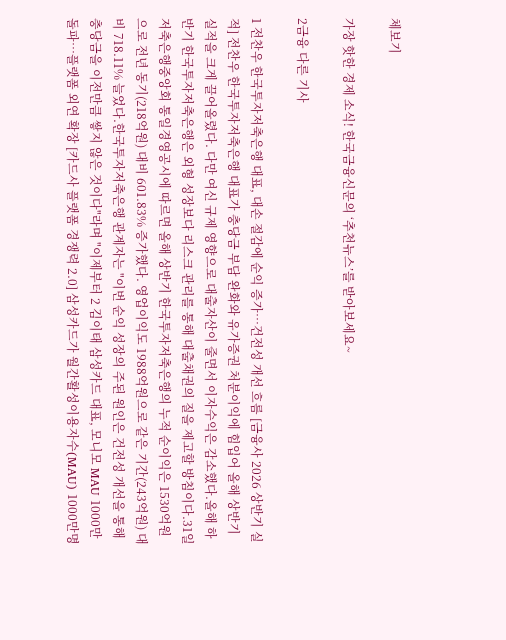체보기

가장 핫한 경제 소식! 한국금융신문의 ‘추천뉴스’를 받아보세요~

2금융 다른 기사

1 전찬우 한국투자저축은행 대표, 대손 절감에 순익 증가…건전성 개선 흐름 [금융사 2026 상반기 실적] 전찬우 한국투자저축은행 대표가 충당금 부담 완화와 유가증권 처분이익에 힘입어 올해 상반기 실적을 크게 끌어올렸다. 다만 여신 규제 영향으로 대출자산이 줄면서 이자수익은 감소했다.올해 하반기 한국투자저축은행은 외형 성장보다 리스크 관리를 통해 대출채권의 질을 제고할 방침이다.31일 저축은행중앙회 통일경영공시에 따르면 올해 상반기 한국투자저축은행의 누적 순이익은 1530억원으로 전년 동기(218억원) 대비 601.83% 증가했다. 영업이익도 1988억원으로 같은 기간(243억원) 대비 718.11% 늘었다.한국투자저축은행 관계자는 "이번 순익 성장의 주된 원인은 건전성 개선을 통해 충당금을 이전만큼 쌓지 않은 것이다"라며 "이제부터 2 김이태 삼성카드 대표, 모니모 MAU 1000만 돌파…플랫폼 외연 확장 [카드사 플랫폼 경쟁력 2.0] 삼성카드가 월간활성이용자수(MAU) 1000만명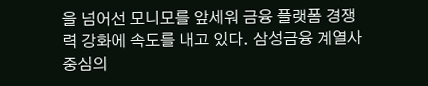을 넘어선 모니모를 앞세워 금융 플랫폼 경쟁력 강화에 속도를 내고 있다. 삼성금융 계열사 중심의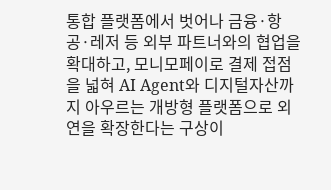통합 플랫폼에서 벗어나 금융·항공·레저 등 외부 파트너와의 협업을 확대하고, 모니모페이로 결제 접점을 넓혀 AI Agent와 디지털자산까지 아우르는 개방형 플랫폼으로 외연을 확장한다는 구상이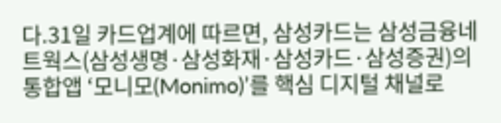다.31일 카드업계에 따르면, 삼성카드는 삼성금융네트웍스(삼성생명·삼성화재·삼성카드·삼성증권)의 통합앱 ‘모니모(Monimo)’를 핵심 디지털 채널로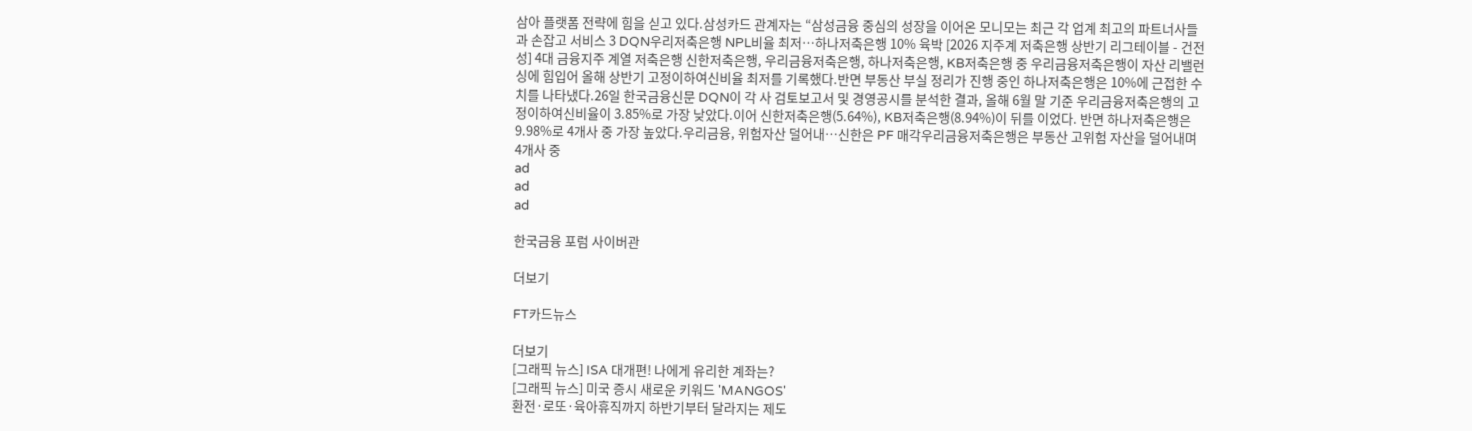삼아 플랫폼 전략에 힘을 싣고 있다.삼성카드 관계자는 “삼성금융 중심의 성장을 이어온 모니모는 최근 각 업계 최고의 파트너사들과 손잡고 서비스 3 DQN우리저축은행 NPL비율 최저…하나저축은행 10% 육박 [2026 지주계 저축은행 상반기 리그테이블 - 건전성] 4대 금융지주 계열 저축은행 신한저축은행, 우리금융저축은행, 하나저축은행, KB저축은행 중 우리금융저축은행이 자산 리밸런싱에 힘입어 올해 상반기 고정이하여신비율 최저를 기록했다.반면 부동산 부실 정리가 진행 중인 하나저축은행은 10%에 근접한 수치를 나타냈다.26일 한국금융신문 DQN이 각 사 검토보고서 및 경영공시를 분석한 결과, 올해 6월 말 기준 우리금융저축은행의 고정이하여신비율이 3.85%로 가장 낮았다.이어 신한저축은행(5.64%), KB저축은행(8.94%)이 뒤를 이었다. 반면 하나저축은행은 9.98%로 4개사 중 가장 높았다.우리금융, 위험자산 덜어내…신한은 PF 매각우리금융저축은행은 부동산 고위험 자산을 덜어내며 4개사 중
ad
ad
ad

한국금융 포럼 사이버관

더보기

FT카드뉴스

더보기
[그래픽 뉴스] ISA 대개편! 나에게 유리한 계좌는?
[그래픽 뉴스] 미국 증시 새로운 키워드 'MANGOS'
환전·로또·육아휴직까지 하반기부터 달라지는 제도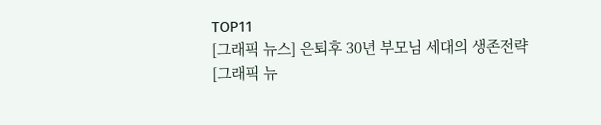TOP11
[그래픽 뉴스] 은퇴후 30년 부모님 세대의 생존전략
[그래픽 뉴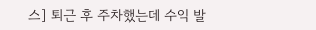스] 퇴근 후 주차했는데 수익 발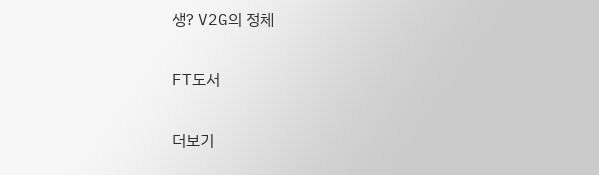생? V2G의 정체

FT도서

더보기